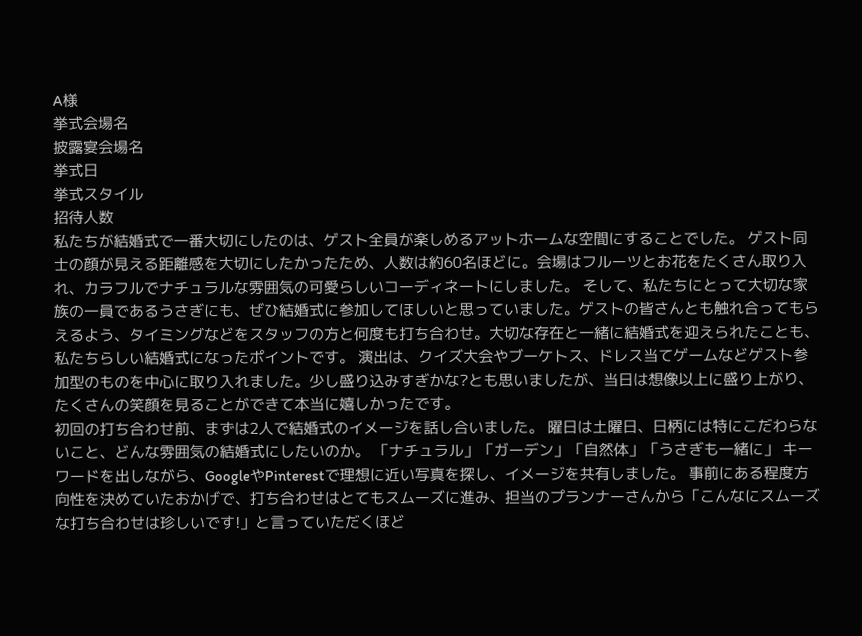A様
挙式会場名
披露宴会場名
挙式日
挙式スタイル
招待人数
私たちが結婚式で一番大切にしたのは、ゲスト全員が楽しめるアットホームな空間にすることでした。 ゲスト同士の顔が見える距離感を大切にしたかったため、人数は約60名ほどに。会場はフルーツとお花をたくさん取り入れ、カラフルでナチュラルな雰囲気の可愛らしいコーディネートにしました。 そして、私たちにとって大切な家族の一員であるうさぎにも、ぜひ結婚式に参加してほしいと思っていました。ゲストの皆さんとも触れ合ってもらえるよう、タイミングなどをスタッフの方と何度も打ち合わせ。大切な存在と一緒に結婚式を迎えられたことも、私たちらしい結婚式になったポイントです。 演出は、クイズ大会やブーケトス、ドレス当てゲームなどゲスト参加型のものを中心に取り入れました。少し盛り込みすぎかな?とも思いましたが、当日は想像以上に盛り上がり、たくさんの笑顔を見ることができて本当に嬉しかったです。
初回の打ち合わせ前、まずは2人で結婚式のイメージを話し合いました。 曜日は土曜日、日柄には特にこだわらないこと、どんな雰囲気の結婚式にしたいのか。 「ナチュラル」「ガーデン」「自然体」「うさぎも一緒に」 キーワードを出しながら、GoogleやPinterestで理想に近い写真を探し、イメージを共有しました。 事前にある程度方向性を決めていたおかげで、打ち合わせはとてもスムーズに進み、担当のプランナーさんから「こんなにスムーズな打ち合わせは珍しいです!」と言っていただくほど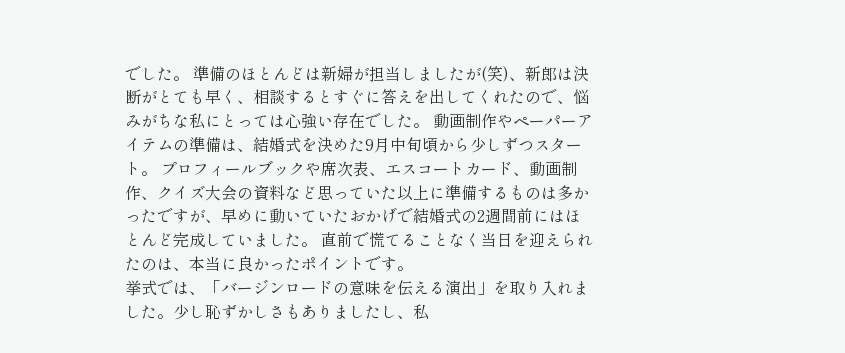でした。 準備のほとんどは新婦が担当しましたが(笑)、新郎は決断がとても早く、相談するとすぐに答えを出してくれたので、悩みがちな私にとっては心強い存在でした。 動画制作やペーパーアイテムの準備は、結婚式を決めた9月中旬頃から少しずつスタート。 プロフィールブックや席次表、エスコートカード、動画制作、クイズ大会の資料など思っていた以上に準備するものは多かったですが、早めに動いていたおかげで結婚式の2週間前にはほとんど完成していました。 直前で慌てることなく当日を迎えられたのは、本当に良かったポイントです。
挙式では、「バージンロードの意味を伝える演出」を取り入れました。少し恥ずかしさもありましたし、私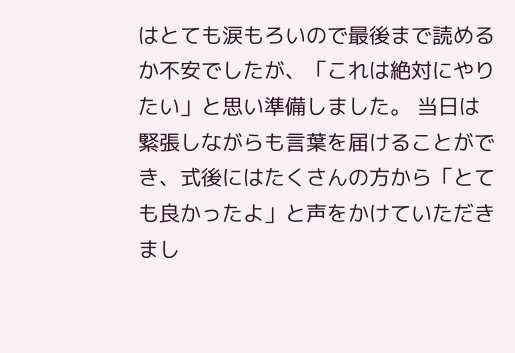はとても涙もろいので最後まで読めるか不安でしたが、「これは絶対にやりたい」と思い準備しました。 当日は緊張しながらも言葉を届けることができ、式後にはたくさんの方から「とても良かったよ」と声をかけていただきまし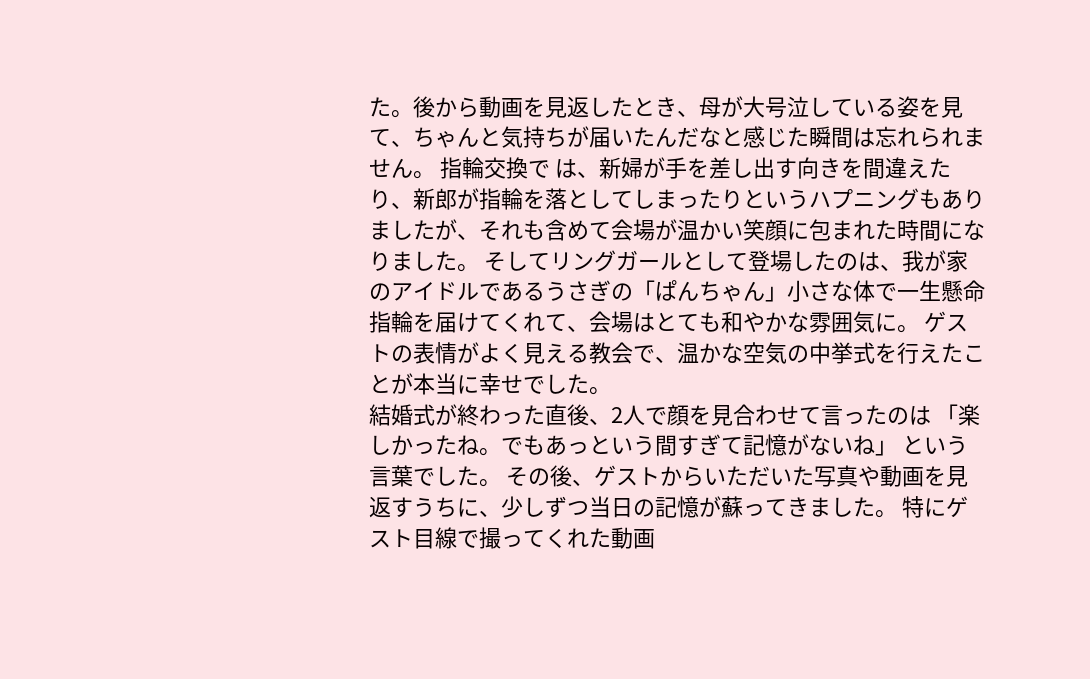た。後から動画を見返したとき、母が大号泣している姿を見て、ちゃんと気持ちが届いたんだなと感じた瞬間は忘れられません。 指輪交換で は、新婦が手を差し出す向きを間違えたり、新郎が指輪を落としてしまったりというハプニングもありましたが、それも含めて会場が温かい笑顔に包まれた時間になりました。 そしてリングガールとして登場したのは、我が家のアイドルであるうさぎの「ぱんちゃん」小さな体で一生懸命指輪を届けてくれて、会場はとても和やかな雰囲気に。 ゲストの表情がよく見える教会で、温かな空気の中挙式を行えたことが本当に幸せでした。
結婚式が終わった直後、2人で顔を見合わせて言ったのは 「楽しかったね。でもあっという間すぎて記憶がないね」 という言葉でした。 その後、ゲストからいただいた写真や動画を見返すうちに、少しずつ当日の記憶が蘇ってきました。 特にゲスト目線で撮ってくれた動画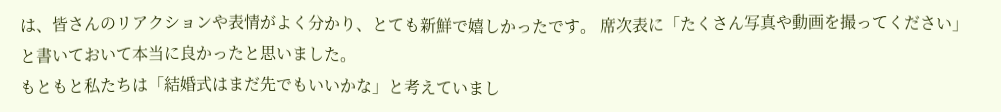は、皆さんのリアクションや表情がよく分かり、とても新鮮で嬉しかったです。 席次表に「たくさん写真や動画を撮ってください」と書いておいて本当に良かったと思いました。
もともと私たちは「結婚式はまだ先でもいいかな」と考えていまし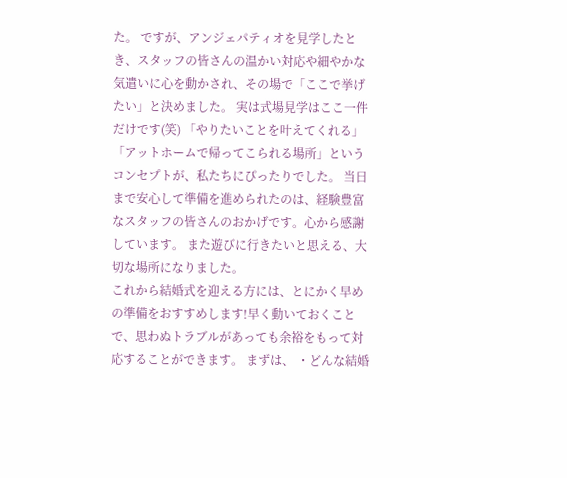た。 ですが、アンジェパティオを見学したとき、スタッフの皆さんの温かい対応や細やかな気遣いに心を動かされ、その場で「ここで挙げたい」と決めました。 実は式場見学はここ一件だけです(笑) 「やりたいことを叶えてくれる」「アットホームで帰ってこられる場所」というコンセプトが、私たちにぴったりでした。 当日まで安心して準備を進められたのは、経験豊富なスタッフの皆さんのおかげです。心から感謝しています。 また遊びに行きたいと思える、大切な場所になりました。
これから結婚式を迎える方には、とにかく早めの準備をおすすめします!早く動いておくことで、思わぬトラブルがあっても余裕をもって対応することができます。 まずは、 ・どんな結婚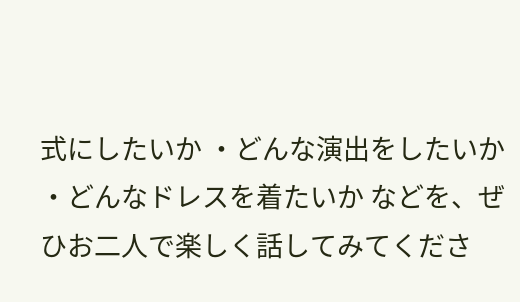式にしたいか ・どんな演出をしたいか ・どんなドレスを着たいか などを、ぜひお二人で楽しく話してみてくださ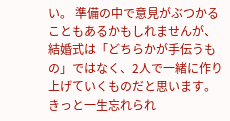い。 準備の中で意見がぶつかることもあるかもしれませんが、結婚式は「どちらかが手伝うもの」ではなく、2人で一緒に作り上げていくものだと思います。 きっと一生忘れられ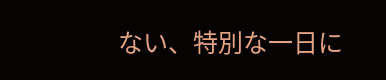ない、特別な一日に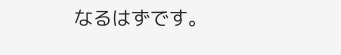なるはずです。